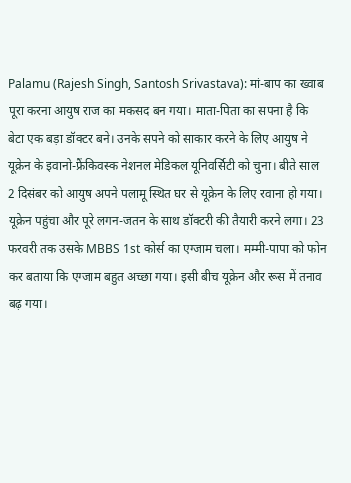Palamu (Rajesh Singh, Santosh Srivastava): मां-बाप का ख्वाब पूरा करना आयुष राज का मकसद बन गया। माता-पिता का सपना है कि बेटा एक बड़ा डॉक्टर बने। उनके सपने को साकार करने के लिए आयुष ने यूक्रेन के इवानो-फ्रैंकिवस्क नेशनल मेडिकल यूनिवर्सिटी को चुना। बीते साल 2 दिसंबर को आयुष अपने पलामू स्थित घर से यूक्रेन के लिए रवाना हो गया। यूक्रेन पहुंचा और पूरे लगन-जतन के साथ डॉक्टरी की तैयारी करने लगा। 23 फरवरी तक उसके MBBS 1st कोर्स का एग्जाम चला। मम्मी-पापा को फोन कर बताया कि एग्जाम बहुत अच्छा गया। इसी बीच यूक्रेन और रूस में तनाव बढ़ गया।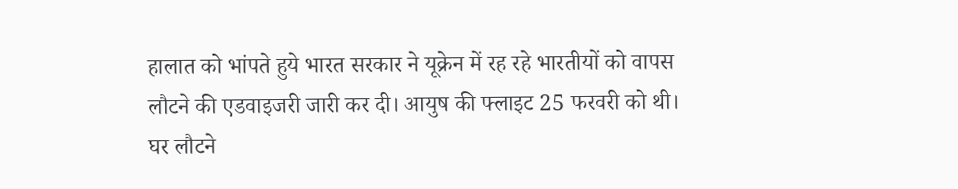हालात को भांपते हुये भारत सरकार ने यूक्रेन में रह रहे भारतीयों को वापस लौटने की एडवाइजरी जारी कर दी। आयुष की फ्लाइट 25 फरवरी को थी। घर लौटने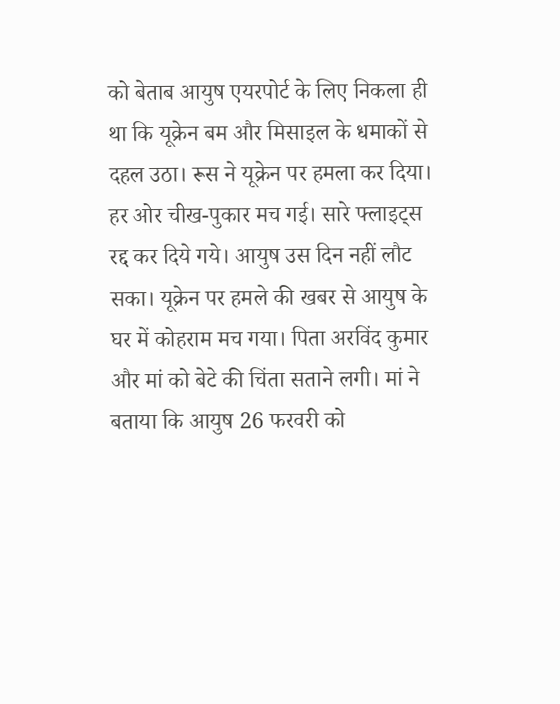को बेताब आयुष एयरपोर्ट के लिए निकला ही था कि यूक्रेन बम और मिसाइल के धमाकों से दहल उठा। रूस ने यूक्रेन पर हमला कर दिया। हर ओर चीख-पुकार मच गई। सारे फ्लाइट्स रद्द कर दिये गये। आयुष उस दिन नहीं लौट सका। यूक्रेन पर हमले की खबर से आयुष के घर में कोहराम मच गया। पिता अरविंद कुमार और मां को बेटे की चिंता सताने लगी। मां ने बताया कि आयुष 26 फरवरी को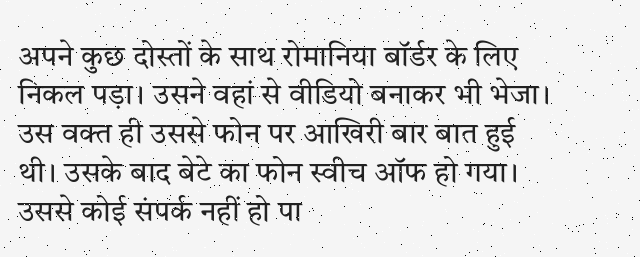अपने कुछ दोस्तों के साथ रोमानिया बॉर्डर के लिए निकल पड़ा। उसने वहां से वीडियो बनाकर भी भेजा। उस वक्त ही उससे फोन पर आखिरी बार बात हुई थी। उसके बाद बेटे का फोन स्वीच ऑफ हो गया। उससे कोई संपर्क नहीं हो पा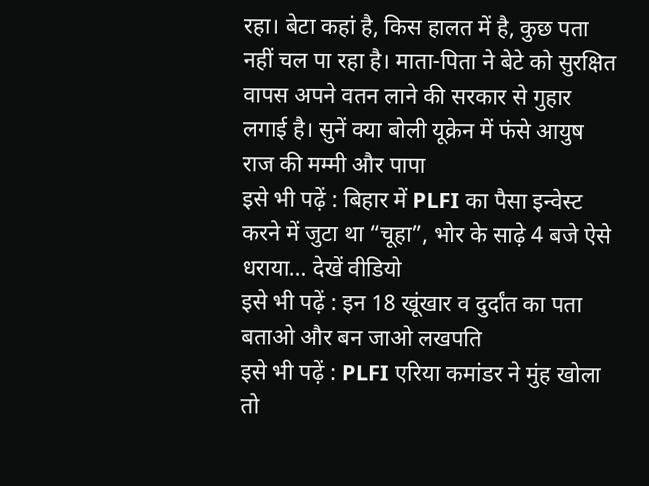रहा। बेटा कहां है, किस हालत में है, कुछ पता नहीं चल पा रहा है। माता-पिता ने बेटे को सुरक्षित वापस अपने वतन लाने की सरकार से गुहार लगाई है। सुनें क्या बोली यूक्रेन में फंसे आयुष राज की मम्मी और पापा
इसे भी पढ़ें : बिहार में PLFI का पैसा इन्वेस्ट करने में जुटा था “चूहा”, भोर के साढ़े 4 बजे ऐसे धराया… देखें वीडियो
इसे भी पढ़ें : इन 18 खूंखार व दुर्दांत का पता बताओ और बन जाओ लखपति
इसे भी पढ़ें : PLFI एरिया कमांडर ने मुंह खोला तो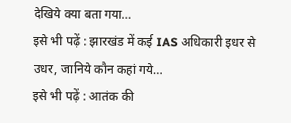देखिये क्या बता गया…
इसे भी पढ़ें : झारखंड में कई IAS अधिकारी इधर से उधर, जानिये कौन कहां गये…
इसे भी पढ़ें : आतंक की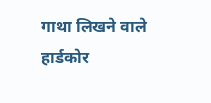गाथा लिखने वाले हार्डकोर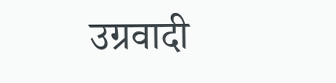उग्रवादी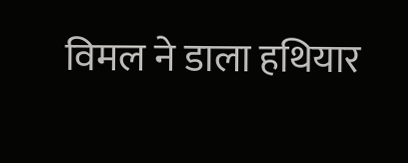विमल ने डाला हथियार